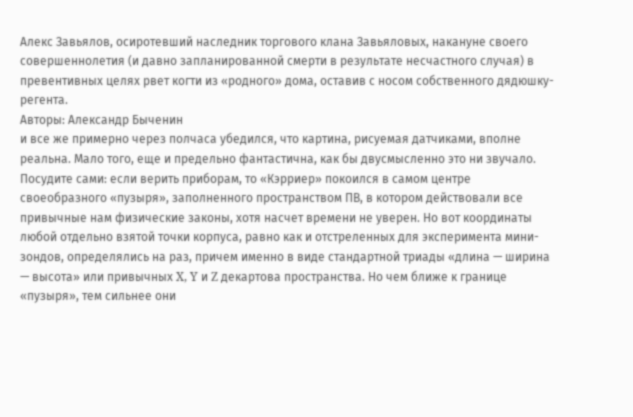Алекс Завьялов, осиротевший наследник торгового клана Завьяловых, накануне своего совершеннолетия (и давно запланированной смерти в результате несчастного случая) в превентивных целях рвет когти из «родного» дома, оставив с носом собственного дядюшку-регента.
Авторы: Александр Быченин
и все же примерно через полчаса убедился, что картина, рисуемая датчиками, вполне реальна. Мало того, еще и предельно фантастична, как бы двусмысленно это ни звучало. Посудите сами: если верить приборам, то «Кэрриер» покоился в самом центре своеобразного «пузыря», заполненного пространством ПВ, в котором действовали все привычные нам физические законы, хотя насчет времени не уверен. Но вот координаты любой отдельно взятой точки корпуса, равно как и отстреленных для эксперимента мини-зондов, определялись на раз, причем именно в виде стандартной триады «длина — ширина — высота» или привычных X, Y и Z декартова пространства. Но чем ближе к границе «пузыря», тем сильнее они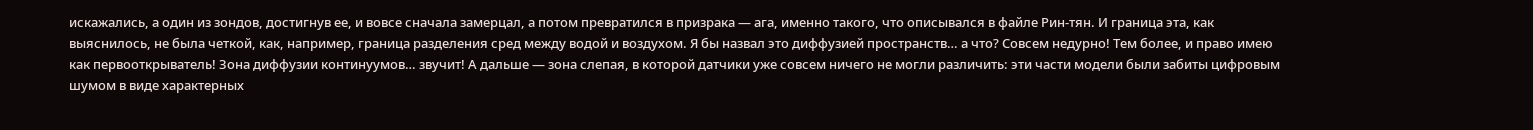искажались, а один из зондов, достигнув ее, и вовсе сначала замерцал, а потом превратился в призрака — ага, именно такого, что описывался в файле Рин-тян. И граница эта, как выяснилось, не была четкой, как, например, граница разделения сред между водой и воздухом. Я бы назвал это диффузией пространств… а что? Совсем недурно! Тем более, и право имею как первооткрыватель! Зона диффузии континуумов… звучит! А дальше — зона слепая, в которой датчики уже совсем ничего не могли различить: эти части модели были забиты цифровым шумом в виде характерных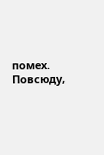помех. Повсюду,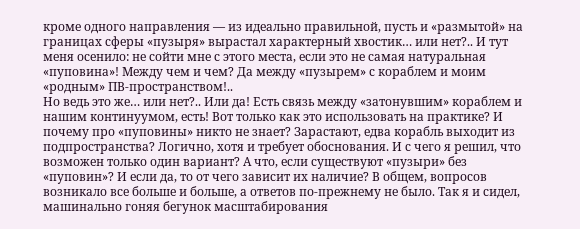кроме одного направления — из идеально правильной, пусть и «размытой» на границах сферы «пузыря» вырастал характерный хвостик… или нет?.. И тут меня осенило: не сойти мне с этого места, если это не самая натуральная «пуповина»! Между чем и чем? Да между «пузырем» с кораблем и моим «родным» ПВ-пространством!..
Но ведь это же… или нет?.. Или да! Есть связь между «затонувшим» кораблем и нашим континуумом, есть! Вот только как это использовать на практике? И почему про «пуповины» никто не знает? Зарастают, едва корабль выходит из подпространства? Логично, хотя и требует обоснования. И с чего я решил, что возможен только один вариант? А что, если существуют «пузыри» без «пуповин»? И если да, то от чего зависит их наличие? В общем, вопросов возникало все больше и больше, а ответов по-прежнему не было. Так я и сидел, машинально гоняя бегунок масштабирования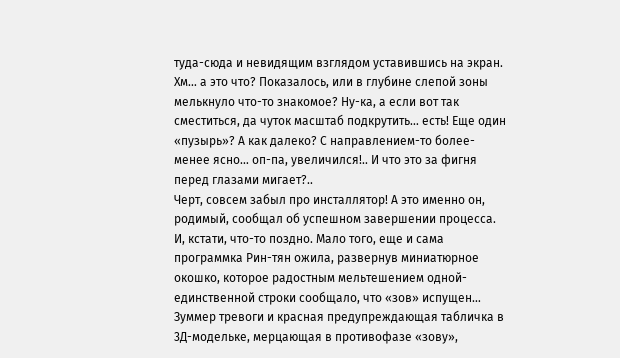туда-сюда и невидящим взглядом уставившись на экран.
Хм… а это что? Показалось, или в глубине слепой зоны мелькнуло что-то знакомое? Ну-ка, а если вот так сместиться, да чуток масштаб подкрутить… есть! Еще один «пузырь»? А как далеко? С направлением-то более-менее ясно… оп-па, увеличился!.. И что это за фигня перед глазами мигает?..
Черт, совсем забыл про инсталлятор! А это именно он, родимый, сообщал об успешном завершении процесса. И, кстати, что-то поздно. Мало того, еще и сама программка Рин-тян ожила, развернув миниатюрное окошко, которое радостным мельтешением одной-единственной строки сообщало, что «зов» испущен…
Зуммер тревоги и красная предупреждающая табличка в 3Д-модельке, мерцающая в противофазе «зову»,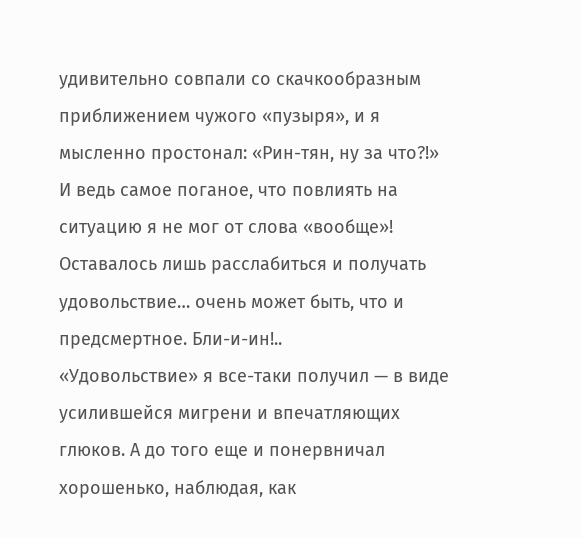удивительно совпали со скачкообразным приближением чужого «пузыря», и я мысленно простонал: «Рин-тян, ну за что?!»
И ведь самое поганое, что повлиять на ситуацию я не мог от слова «вообще»! Оставалось лишь расслабиться и получать удовольствие… очень может быть, что и предсмертное. Бли-и-ин!..
«Удовольствие» я все-таки получил — в виде усилившейся мигрени и впечатляющих глюков. А до того еще и понервничал хорошенько, наблюдая, как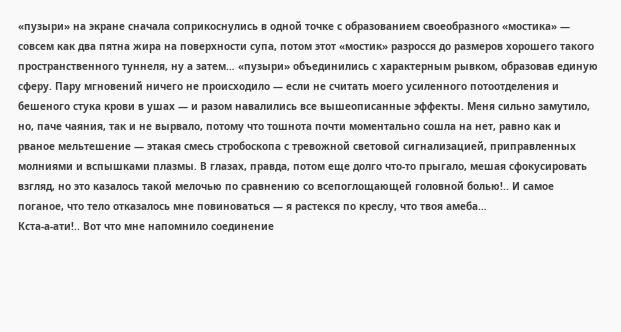«пузыри» на экране сначала соприкоснулись в одной точке с образованием своеобразного «мостика» — совсем как два пятна жира на поверхности супа, потом этот «мостик» разросся до размеров хорошего такого пространственного туннеля, ну а затем… «пузыри» объединились с характерным рывком, образовав единую сферу. Пару мгновений ничего не происходило — если не считать моего усиленного потоотделения и бешеного стука крови в ушах — и разом навалились все вышеописанные эффекты. Меня сильно замутило, но, паче чаяния, так и не вырвало, потому что тошнота почти моментально сошла на нет, равно как и рваное мельтешение — этакая смесь стробоскопа с тревожной световой сигнализацией, приправленных молниями и вспышками плазмы. В глазах, правда, потом еще долго что-то прыгало, мешая сфокусировать взгляд, но это казалось такой мелочью по сравнению со всепоглощающей головной болью!.. И самое поганое, что тело отказалось мне повиноваться — я растекся по креслу, что твоя амеба…
Кста-а-ати!.. Вот что мне напомнило соединение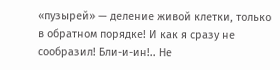«пузырей» — деление живой клетки, только в обратном порядке! И как я сразу не сообразил! Бли-и-ин!.. Не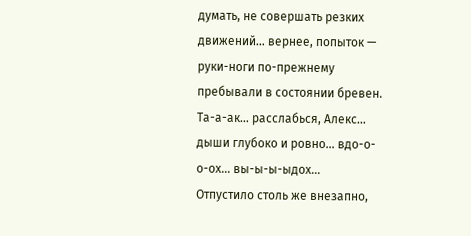думать, не совершать резких движений… вернее, попыток — руки-ноги по-прежнему пребывали в состоянии бревен. Та-а-ак… расслабься, Алекс… дыши глубоко и ровно… вдо-о-о-ох… вы-ы-ы-ыдох…
Отпустило столь же внезапно,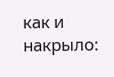как и накрыло: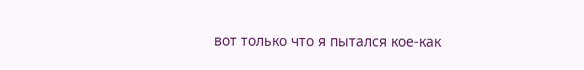вот только что я пытался кое-как